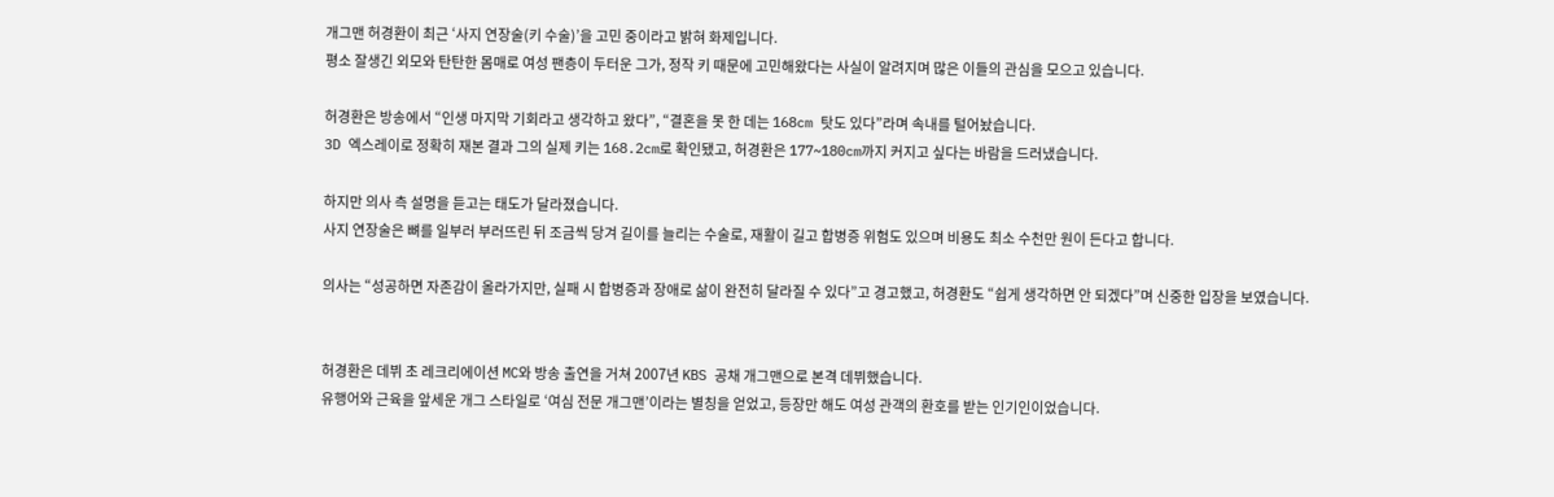개그맨 허경환이 최근 ‘사지 연장술(키 수술)’을 고민 중이라고 밝혀 화제입니다.
평소 잘생긴 외모와 탄탄한 몸매로 여성 팬층이 두터운 그가, 정작 키 때문에 고민해왔다는 사실이 알려지며 많은 이들의 관심을 모으고 있습니다.

허경환은 방송에서 “인생 마지막 기회라고 생각하고 왔다”, “결혼을 못 한 데는 168cm 탓도 있다”라며 속내를 털어놨습니다.
3D 엑스레이로 정확히 재본 결과 그의 실제 키는 168.2cm로 확인됐고, 허경환은 177~180cm까지 커지고 싶다는 바람을 드러냈습니다.

하지만 의사 측 설명을 듣고는 태도가 달라졌습니다.
사지 연장술은 뼈를 일부러 부러뜨린 뒤 조금씩 당겨 길이를 늘리는 수술로, 재활이 길고 합병증 위험도 있으며 비용도 최소 수천만 원이 든다고 합니다.

의사는 “성공하면 자존감이 올라가지만, 실패 시 합병증과 장애로 삶이 완전히 달라질 수 있다”고 경고했고, 허경환도 “쉽게 생각하면 안 되겠다”며 신중한 입장을 보였습니다.


허경환은 데뷔 초 레크리에이션 MC와 방송 출연을 거쳐 2007년 KBS 공채 개그맨으로 본격 데뷔했습니다.
유행어와 근육을 앞세운 개그 스타일로 ‘여심 전문 개그맨’이라는 별칭을 얻었고, 등장만 해도 여성 관객의 환호를 받는 인기인이었습니다.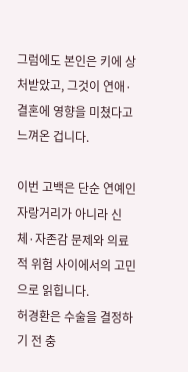그럼에도 본인은 키에 상처받았고, 그것이 연애·결혼에 영향을 미쳤다고 느껴온 겁니다.

이번 고백은 단순 연예인 자랑거리가 아니라 신체·자존감 문제와 의료적 위험 사이에서의 고민으로 읽힙니다.
허경환은 수술을 결정하기 전 충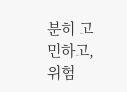분히 고민하고, 위험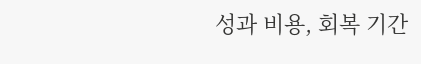성과 비용, 회복 기간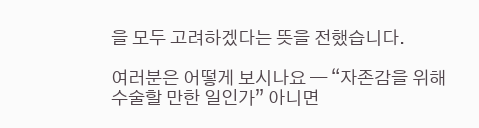을 모두 고려하겠다는 뜻을 전했습니다.

여러분은 어떻게 보시나요 — “자존감을 위해 수술할 만한 일인가” 아니면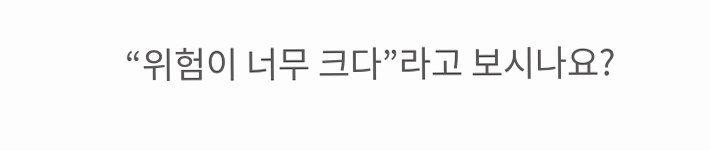“위험이 너무 크다”라고 보시나요?